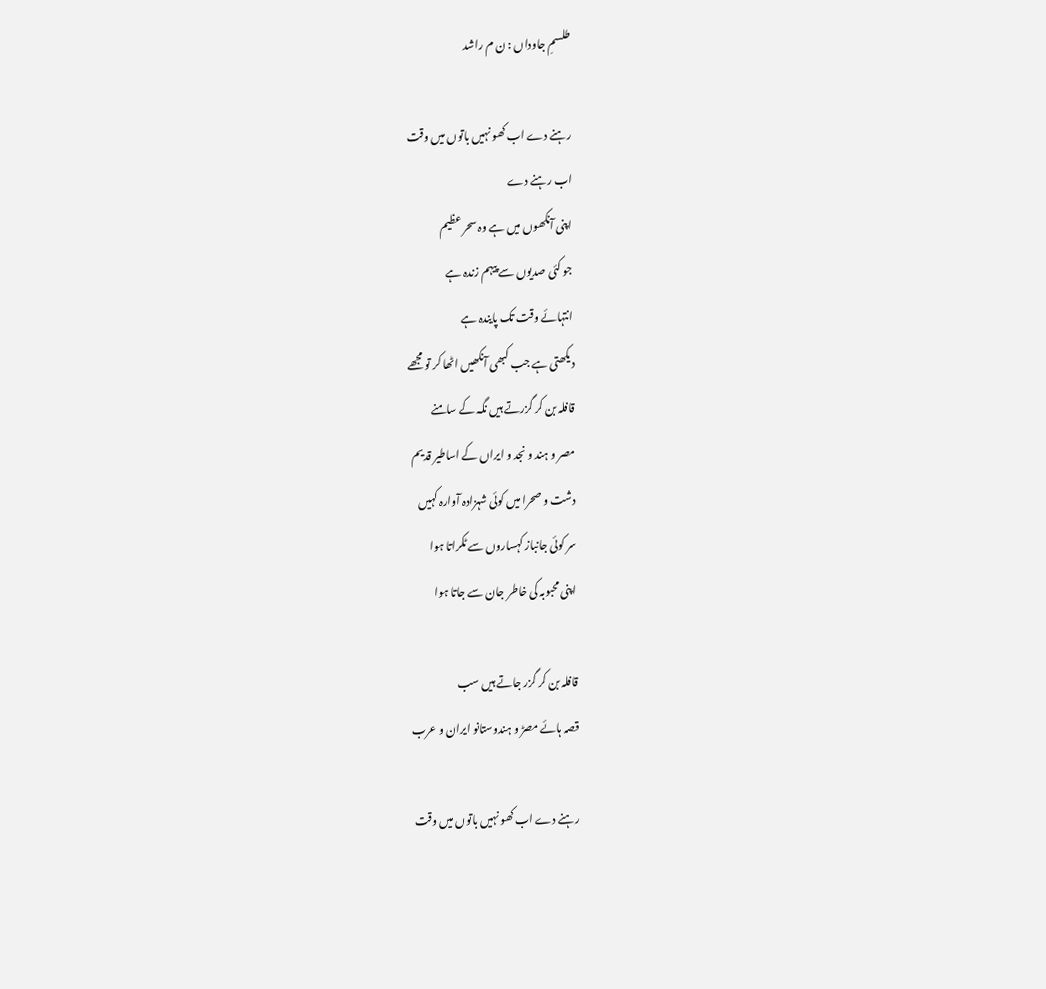طلسمِ جاوداں : ن م راشد

رہنے دے اب کھو نہیں باتوں میں وقت
اب رہنے دے
اپنی آنکھوں میں ہے وہ سحر عظیم
جو کئی صدیوں سے پیہم زندہ ہے
انتہائے وقت تک پایندہ ہے
دیکھتی ہے جب کبھی آنکھیں اٹھا کر تو مجھے
قافلہ بن کر گزرتے ہیں نگہ کے سامنے
مصر و ہند و نجد و ایراں کے اساطیر قدیم
دشت و صحرا میں کوئی شہزادہ آوارہ کہیں
سر کوئی جانباز کہساروں سے ٹکراتا ہوا
اپنی محبوبہ کی خاطر جان سے جاتا ہوا

قافلہ بن کر گزر جاتے ہیں سب
قصہ ہائے مصڑ و ہندوستانو ایران و عرب

رہنے دے اب کھو نہیں باتوں میں وقت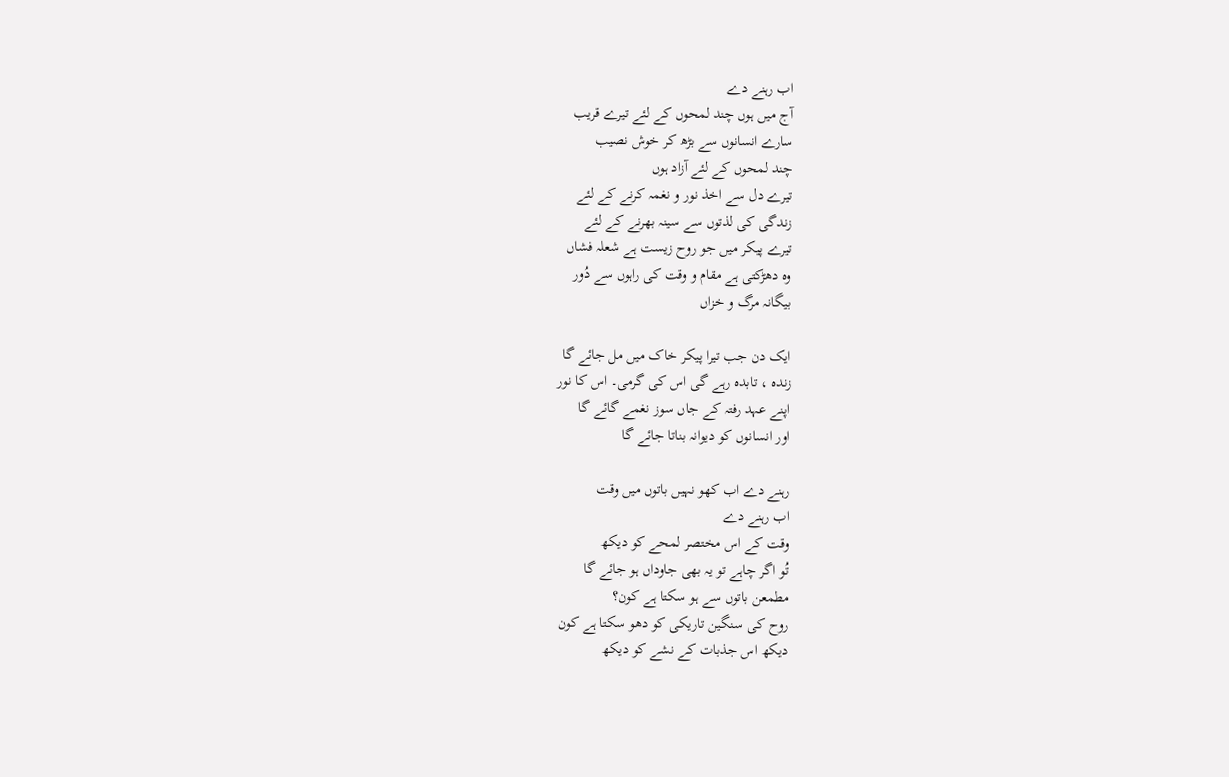اب رہنے دے
آج میں ہوں چند لمحوں کے لئے تیرے قریب
سارے انسانوں سے بڑھ کر خوش نصیب
چند لمحوں کے لئے آزاد ہوں
تیرے دل سے اخذ نور و نغمہ کرنے کے لئے
زندگی کی لذتوں سے سینہ بھرنے کے لئے
تیرے پیکر میں جو روح زیست ہے شعلہ فشاں
وہ دھڑکتی ہے مقام و وقت کی راہوں سے دُور
بیگانہ مرگ و خزاں

ایک دن جب تیرا پیکر خاک میں مل جائے گا
زندہ ، تابدہ رہے گی اس کی گرمی۔ اس کا نور
اپنے عہد رفتہ کے جاں سوز نغمے گائے گا
اور انسانوں کو دیوانہ بناتا جائے گا

رہنے دے اب کھو نہیں باتوں میں وقت
اب رہنے دے
وقت کے اس مختصر لمحے کو دیکھ
تُو اگر چاہے تو یہ بھی جاوداں ہو جائے گا
مطمعن باتوں سے ہو سکتا ہے کون؟
روح کی سنگین تاریکی کو دھو سکتا ہے کون
دیکھ اس جذبات کے نشے کو دیکھ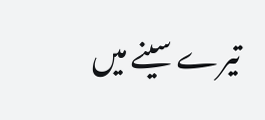تیرے سینے میں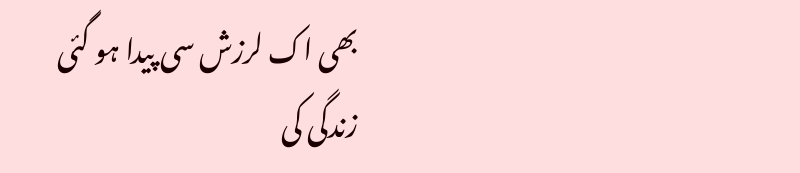بھی اک لرزش سی پیدا ہو گئی
زندگی کی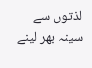لذتوں سے سینہ بھر لینے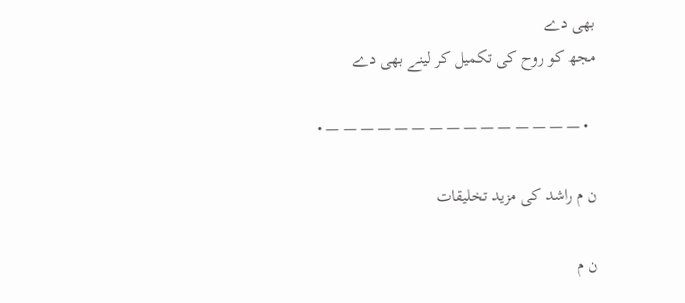بھی دے
مجھ کو روح کی تکمیل کر لینے بھی دے

  • — — — — — — — — — — — — — — — •

ن م راشد کی مزید تخلیقات

ن م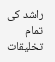راشد کی تمام تخلیقات